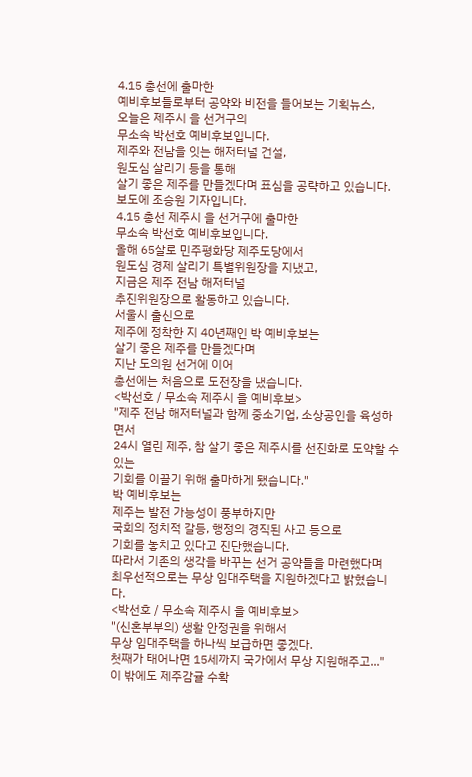4.15 총선에 출마한
예비후보들로부터 공약와 비전을 들어보는 기획뉴스,
오늘은 제주시 을 선거구의
무소속 박선호 예비후보입니다.
제주와 전남을 잇는 해저터널 건설,
원도심 살리기 등을 통해
살기 좋은 제주를 만들겠다며 표심을 공략하고 있습니다.
보도에 조승원 기자입니다.
4.15 총선 제주시 을 선거구에 출마한
무소속 박선호 예비후보입니다.
올해 65살로 민주평화당 제주도당에서
원도심 경제 살리기 특별위원장을 지냈고,
지금은 제주 전남 해저터널
추진위원장으로 활동하고 있습니다.
서울시 출신으로
제주에 정착한 지 40년째인 박 예비후보는
살기 좋은 제주를 만들겠다며
지난 도의원 선거에 이어
총선에는 처음으로 도전장을 냈습니다.
<박선호 / 무소속 제주시 을 예비후보>
"제주 전남 해저터널과 함께 중소기업, 소상공인을 육성하면서
24시 열린 제주, 참 살기 좋은 제주시를 선진화로 도약할 수 있는
기회를 이끌기 위해 출마하게 됐습니다."
박 예비후보는
제주는 발전 가능성이 풍부하지만
국회의 정치적 갈등, 행정의 경직된 사고 등으로
기회를 놓치고 있다고 진단했습니다.
따라서 기존의 생각을 바꾸는 선거 공약들을 마련했다며
최우선적으로는 무상 임대주택을 지원하겠다고 밝혔습니다.
<박선호 / 무소속 제주시 을 예비후보>
"(신혼부부의) 생활 안정권을 위해서
무상 임대주택을 하나씩 보급하면 좋겠다.
첫째가 태어나면 15세까지 국가에서 무상 지원해주고..."
이 밖에도 제주감귤 수확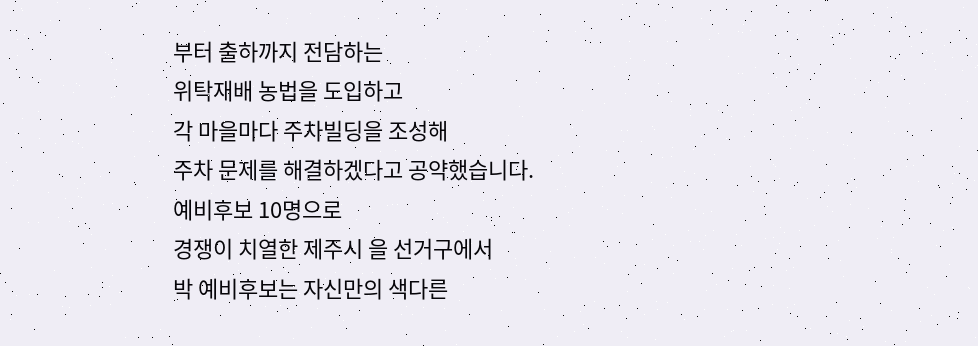부터 출하까지 전담하는
위탁재배 농법을 도입하고
각 마을마다 주차빌딩을 조성해
주차 문제를 해결하겠다고 공약했습니다.
예비후보 10명으로
경쟁이 치열한 제주시 을 선거구에서
박 예비후보는 자신만의 색다른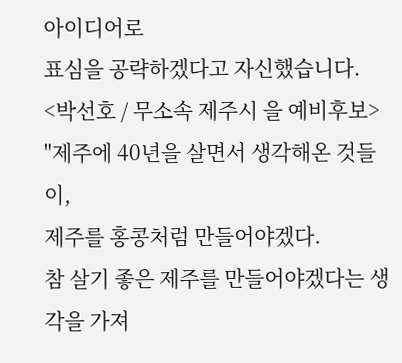아이디어로
표심을 공략하겠다고 자신했습니다.
<박선호 / 무소속 제주시 을 예비후보>
"제주에 40년을 살면서 생각해온 것들이,
제주를 홍콩처럼 만들어야겠다.
참 살기 좋은 제주를 만들어야겠다는 생각을 가져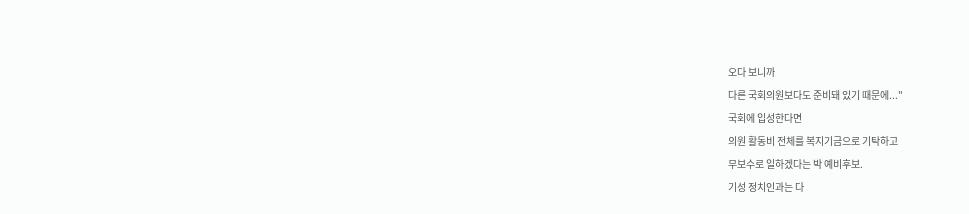오다 보니까
다른 국회의원보다도 준비돼 있기 때문에..."
국회에 입성한다면
의원 활동비 전체를 복지기금으로 기탁하고
무보수로 일하겠다는 박 예비후보.
기성 정치인과는 다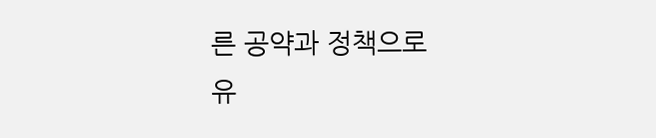른 공약과 정책으로
유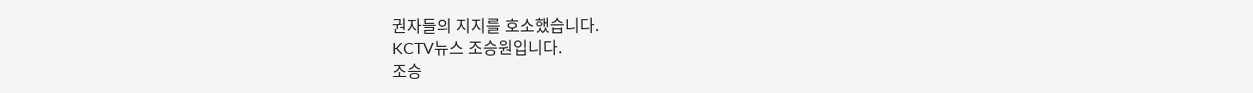권자들의 지지를 호소했습니다.
KCTV뉴스 조승원입니다.
조승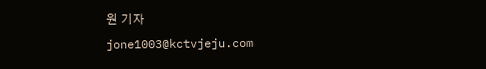원 기자
jone1003@kctvjeju.com